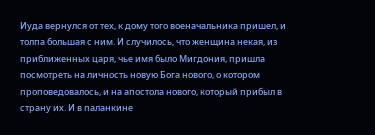Иуда вернулся от тех, к дому того военачальника пришел, и толпа большая с ним. И случилось, что женщина некая, из приближенных царя, чье имя было Мигдония, пришла посмотреть на личность новую Бога нового, о котором проповедовалось, и на апостола нового, который прибыл в страну их. И в паланкине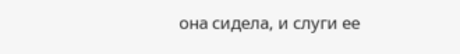она сидела, и слуги ее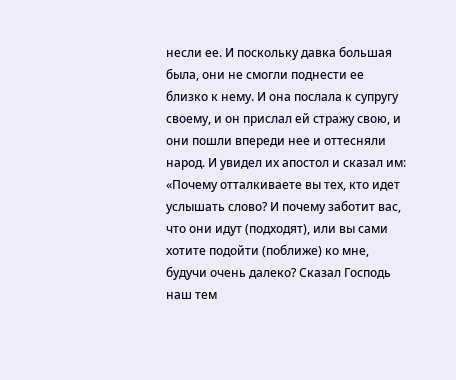несли ее. И поскольку давка большая была, они не смогли поднести ее близко к нему. И она послала к супругу своему, и он прислал ей стражу свою, и они пошли впереди нее и оттесняли народ. И увидел их апостол и сказал им: «Почему отталкиваете вы тех, кто идет услышать слово? И почему заботит вас, что они идут (подходят), или вы сами хотите подойти (поближе) ко мне, будучи очень далеко? Сказал Господь наш тем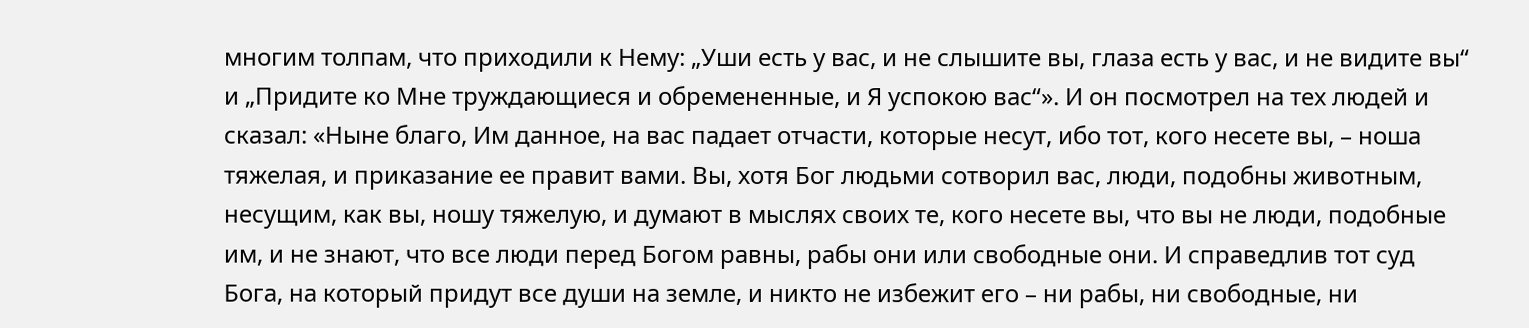многим толпам, что приходили к Нему: „Уши есть у вас, и не слышите вы, глаза есть у вас, и не видите вы“ и „Придите ко Мне труждающиеся и обремененные, и Я успокою вас“». И он посмотрел на тех людей и сказал: «Ныне благо, Им данное, на вас падает отчасти, которые несут, ибо тот, кого несете вы, – ноша тяжелая, и приказание ее правит вами. Вы, хотя Бог людьми сотворил вас, люди, подобны животным, несущим, как вы, ношу тяжелую, и думают в мыслях своих те, кого несете вы, что вы не люди, подобные им, и не знают, что все люди перед Богом равны, рабы они или свободные они. И справедлив тот суд Бога, на который придут все души на земле, и никто не избежит его – ни рабы, ни свободные, ни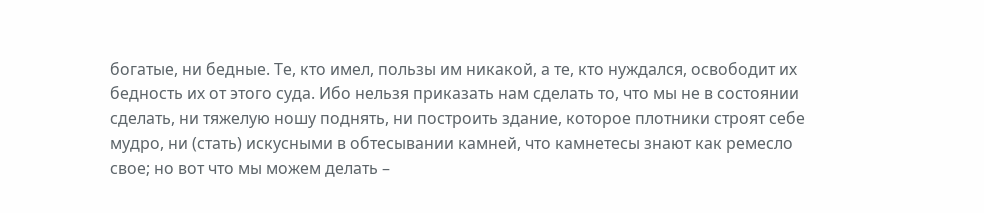богатые, ни бедные. Те, кто имел, пользы им никакой, а те, кто нуждался, освободит их бедность их от этого суда. Ибо нельзя приказать нам сделать то, что мы не в состоянии сделать, ни тяжелую ношу поднять, ни построить здание, которое плотники строят себе мудро, ни (стать) искусными в обтесывании камней, что камнетесы знают как ремесло свое; но вот что мы можем делать –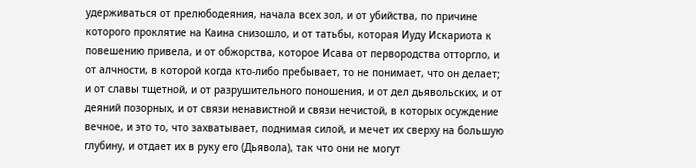удерживаться от прелюбодеяния, начала всех зол, и от убийства, по причине которого проклятие на Каина снизошло, и от татьбы, которая Иуду Искариота к повешению привела, и от обжорства, которое Исава от первородства отторгло, и от алчности, в которой когда кто-либо пребывает, то не понимает, что он делает; и от славы тщетной, и от разрушительного поношения, и от дел дьявольских, и от деяний позорных, и от связи ненавистной и связи нечистой, в которых осуждение вечное, и это то, что захватывает, поднимая силой, и мечет их сверху на большую глубину, и отдает их в руку его (Дьявола), так что они не могут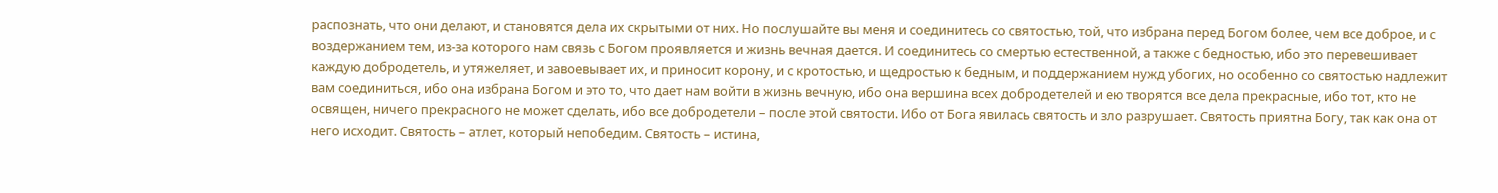распознать, что они делают, и становятся дела их скрытыми от них. Но послушайте вы меня и соединитесь со святостью, той, что избрана перед Богом более, чем все доброе, и с воздержанием тем, из-за которого нам связь с Богом проявляется и жизнь вечная дается. И соединитесь со смертью естественной, а также с бедностью, ибо это перевешивает каждую добродетель, и утяжеляет, и завоевывает их, и приносит корону, и с кротостью, и щедростью к бедным, и поддержанием нужд убогих, но особенно со святостью надлежит вам соединиться, ибо она избрана Богом и это то, что дает нам войти в жизнь вечную, ибо она вершина всех добродетелей и ею творятся все дела прекрасные, ибо тот, кто не освящен, ничего прекрасного не может сделать, ибо все добродетели – после этой святости. Ибо от Бога явилась святость и зло разрушает. Святость приятна Богу, так как она от него исходит. Святость – атлет, который непобедим. Святость – истина,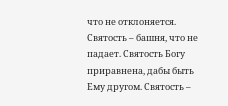что не отклоняется. Святость – башня, что не падает. Святость Богу приравнена, дабы быть Ему другом. Святость –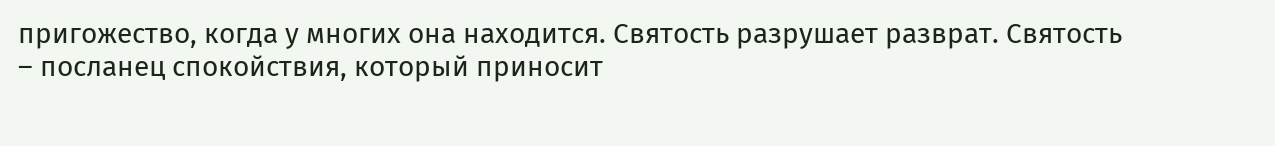пригожество, когда у многих она находится. Святость разрушает разврат. Святость – посланец спокойствия, который приносит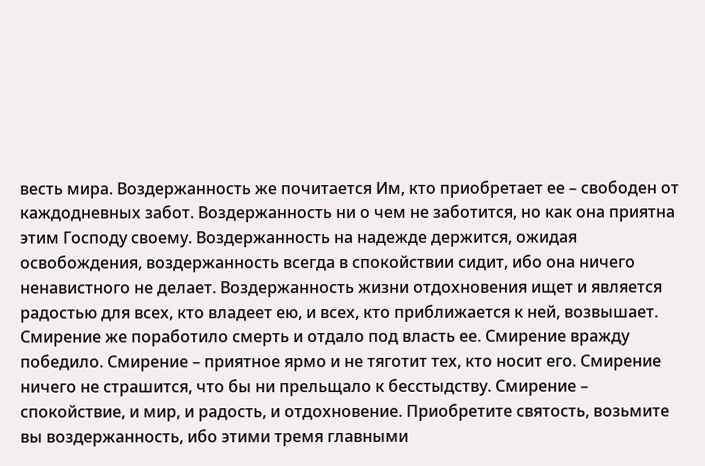весть мира. Воздержанность же почитается Им, кто приобретает ее – свободен от каждодневных забот. Воздержанность ни о чем не заботится, но как она приятна этим Господу своему. Воздержанность на надежде держится, ожидая освобождения, воздержанность всегда в спокойствии сидит, ибо она ничего ненавистного не делает. Воздержанность жизни отдохновения ищет и является радостью для всех, кто владеет ею, и всех, кто приближается к ней, возвышает. Смирение же поработило смерть и отдало под власть ее. Смирение вражду победило. Смирение – приятное ярмо и не тяготит тех, кто носит его. Смирение ничего не страшится, что бы ни прельщало к бесстыдству. Смирение – спокойствие, и мир, и радость, и отдохновение. Приобретите святость, возьмите вы воздержанность, ибо этими тремя главными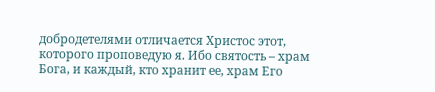добродетелями отличается Христос этот, которого проповедую я. Ибо святость – храм Бога, и каждый, кто хранит ее, храм Его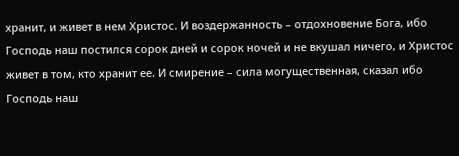хранит, и живет в нем Христос. И воздержанность – отдохновение Бога, ибо Господь наш постился сорок дней и сорок ночей и не вкушал ничего, и Христос живет в том, кто хранит ее. И смирение – сила могущественная, сказал ибо Господь наш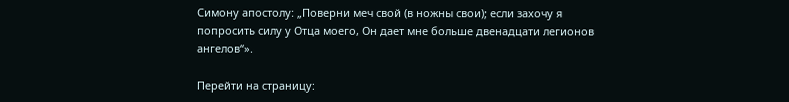Симону апостолу: „Поверни меч свой (в ножны свои); если захочу я попросить силу у Отца моего, Он дает мне больше двенадцати легионов ангелов“».

Перейти на страницу: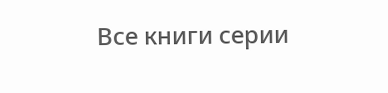Все книги серии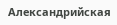Александрийская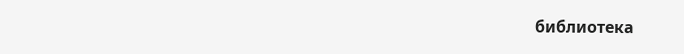библиотека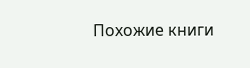Похожие книги